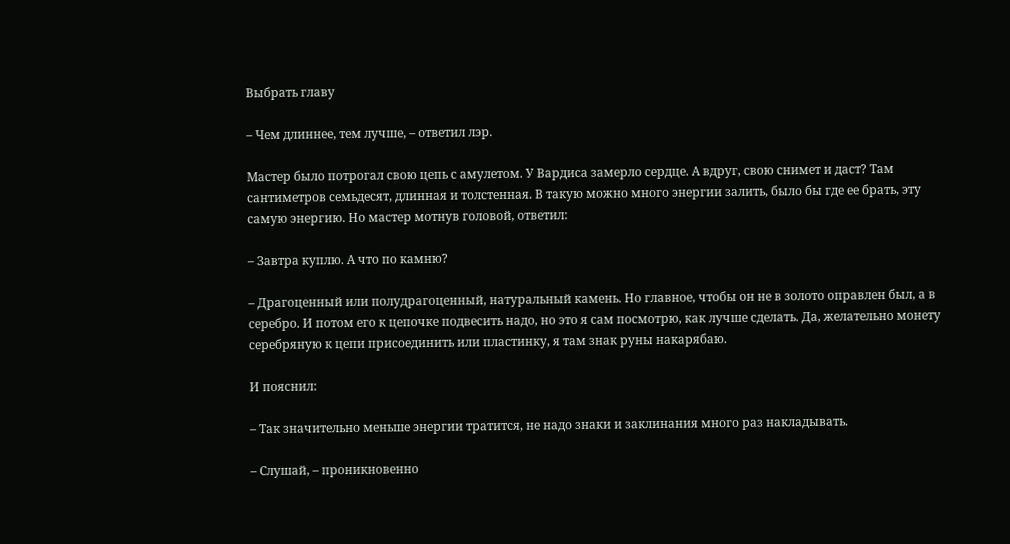Выбрать главу

– Чем длиннее, тем лучше, – ответил лэр.

Мастер было потрогал свою цепь с амулетом. У Вардиса замерло сердце. А вдруг, свою снимет и даст? Там сантиметров семьдесят, длинная и толстенная. В такую можно много энергии залить, было бы где ее брать, эту самую энергию. Но мастер мотнув головой, ответил:

– Завтра куплю. А что по камню?

– Драгоценный или полудрагоценный, натуральный камень. Но главное, чтобы он не в золото оправлен был, а в серебро. И потом его к цепочке подвесить надо, но это я сам посмотрю, как лучше сделать. Да, желательно монету серебряную к цепи присоединить или пластинку, я там знак руны накарябаю.

И пояснил:

– Так значительно меньше энергии тратится, не надо знаки и заклинания много раз накладывать.

– Слушай, – проникновенно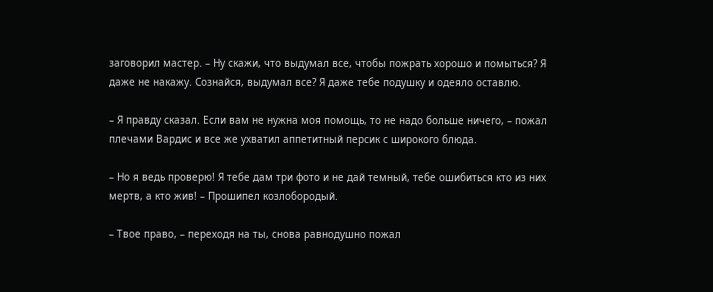заговорил мастер. – Ну скажи, что выдумал все, чтобы пожрать хорошо и помыться? Я даже не накажу. Сознайся, выдумал все? Я даже тебе подушку и одеяло оставлю.

– Я правду сказал. Если вам не нужна моя помощь, то не надо больше ничего, – пожал плечами Вардис и все же ухватил аппетитный персик с широкого блюда.

– Но я ведь проверю! Я тебе дам три фото и не дай темный, тебе ошибиться кто из них мертв, а кто жив! – Прошипел козлобородый.

– Твое право, – переходя на ты, снова равнодушно пожал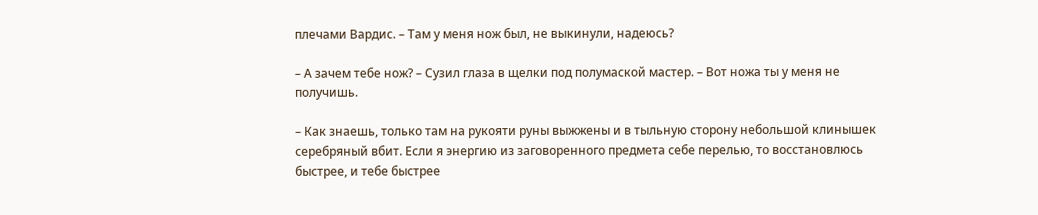плечами Вардис. – Там у меня нож был, не выкинули, надеюсь?

– А зачем тебе нож? – Сузил глаза в щелки под полумаской мастер. – Вот ножа ты у меня не получишь.

– Как знаешь, только там на рукояти руны выжжены и в тыльную сторону небольшой клинышек серебряный вбит. Если я энергию из заговоренного предмета себе перелью, то восстановлюсь быстрее, и тебе быстрее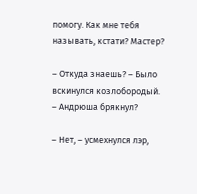помогу. Как мне тебя называть, кстати? Мастер?

– Откуда знаешь? – Было вскинулся козлобородый. – Андрюша брякнул?

– Нет, – усмехнулся лэр,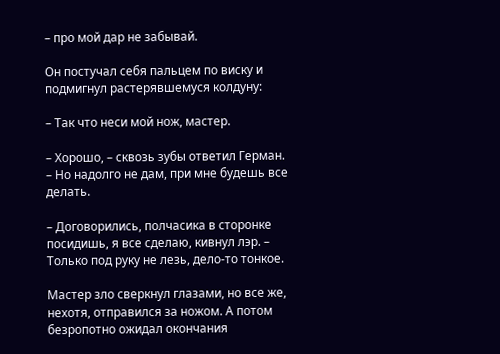– про мой дар не забывай.

Он постучал себя пальцем по виску и подмигнул растерявшемуся колдуну:

– Так что неси мой нож, мастер.

– Хорошо, – сквозь зубы ответил Герман. – Но надолго не дам, при мне будешь все делать.

– Договорились, полчасика в сторонке посидишь, я все сделаю, кивнул лэр. – Только под руку не лезь, дело-то тонкое.

Мастер зло сверкнул глазами, но все же, нехотя, отправился за ножом. А потом безропотно ожидал окончания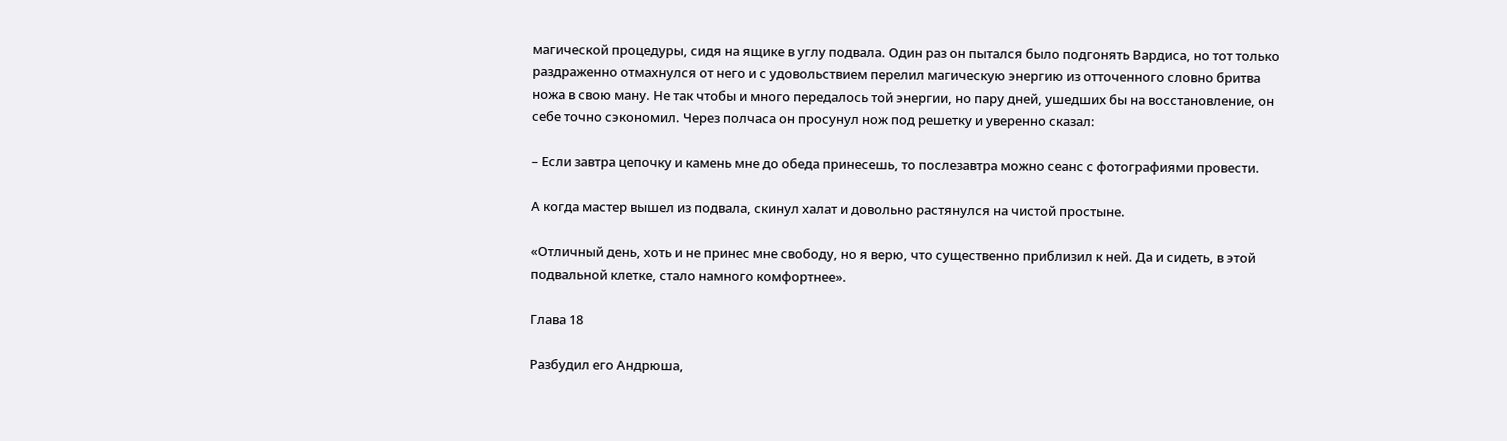магической процедуры, сидя на ящике в углу подвала. Один раз он пытался было подгонять Вардиса, но тот только раздраженно отмахнулся от него и с удовольствием перелил магическую энергию из отточенного словно бритва ножа в свою ману. Не так чтобы и много передалось той энергии, но пару дней, ушедших бы на восстановление, он себе точно сэкономил. Через полчаса он просунул нож под решетку и уверенно сказал:

– Если завтра цепочку и камень мне до обеда принесешь, то послезавтра можно сеанс с фотографиями провести.

А когда мастер вышел из подвала, скинул халат и довольно растянулся на чистой простыне.

«Отличный день, хоть и не принес мне свободу, но я верю, что существенно приблизил к ней. Да и сидеть, в этой подвальной клетке, стало намного комфортнее».

Глава 18

Разбудил его Андрюша,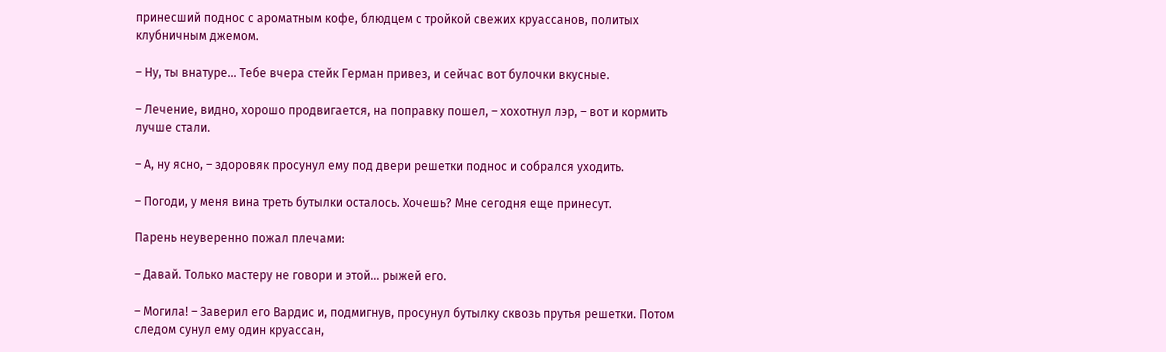принесший поднос с ароматным кофе, блюдцем с тройкой свежих круассанов, политых клубничным джемом.

– Ну, ты внатуре… Тебе вчера стейк Герман привез, и сейчас вот булочки вкусные.

– Лечение, видно, хорошо продвигается, на поправку пошел, – хохотнул лэр, – вот и кормить лучше стали.

– А, ну ясно, – здоровяк просунул ему под двери решетки поднос и собрался уходить.

– Погоди, у меня вина треть бутылки осталось. Хочешь? Мне сегодня еще принесут.

Парень неуверенно пожал плечами:

– Давай. Только мастеру не говори и этой… рыжей его.

– Могила! – Заверил его Вардис и, подмигнув, просунул бутылку сквозь прутья решетки. Потом следом сунул ему один круассан,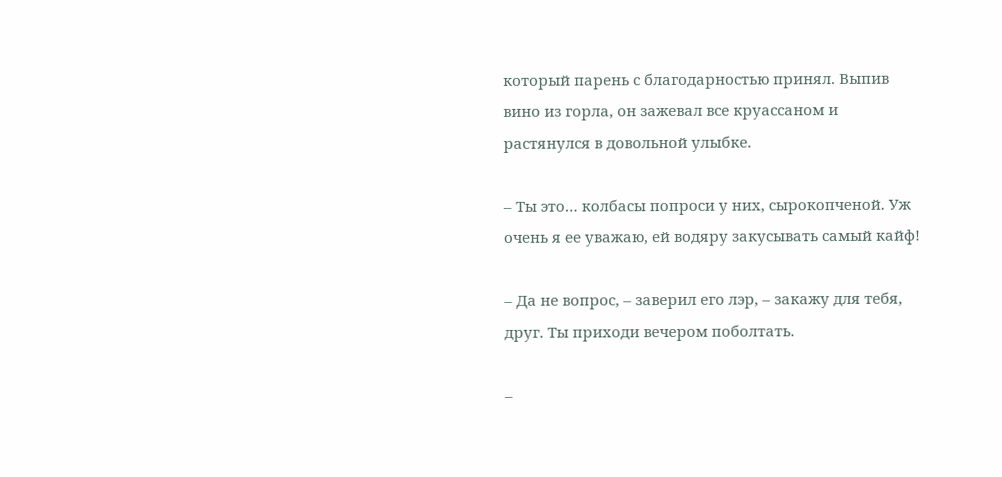который парень с благодарностью принял. Выпив вино из горла, он зажевал все круассаном и растянулся в довольной улыбке.

– Ты это… колбасы попроси у них, сырокопченой. Уж очень я ее уважаю, ей водяру закусывать самый кайф!

– Да не вопрос, – заверил его лэр, – закажу для тебя, друг. Ты приходи вечером поболтать.

–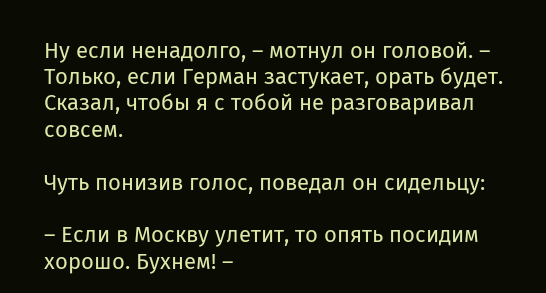Ну если ненадолго, – мотнул он головой. – Только, если Герман застукает, орать будет. Сказал, чтобы я с тобой не разговаривал совсем.

Чуть понизив голос, поведал он сидельцу:

– Если в Москву улетит, то опять посидим хорошо. Бухнем! –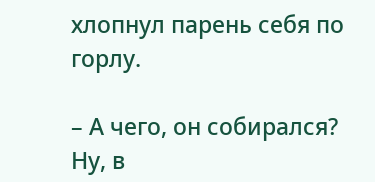хлопнул парень себя по горлу.

– А чего, он собирался? Ну, в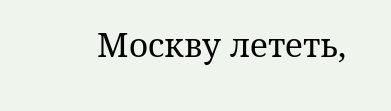Москву лететь,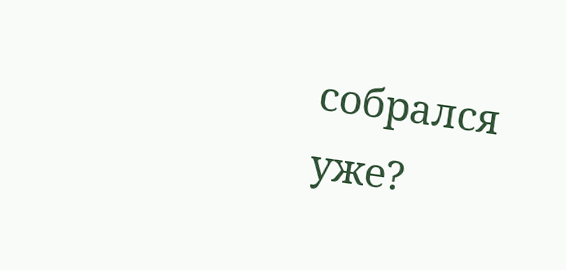собрался уже?